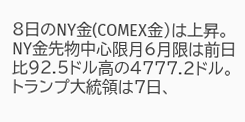8日のNY金(COMEX金)は上昇。
NY金先物中心限月6月限は前日比92.5ドル高の4777.2ドル。
トランプ大統領は7日、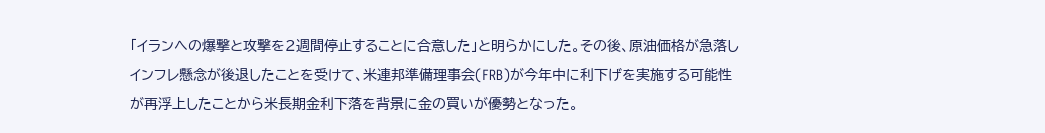「イランへの爆撃と攻撃を2週間停止することに合意した」と明らかにした。その後、原油価格が急落しインフレ懸念が後退したことを受けて、米連邦準備理事会(FRB)が今年中に利下げを実施する可能性が再浮上したことから米長期金利下落を背景に金の買いが優勢となった。